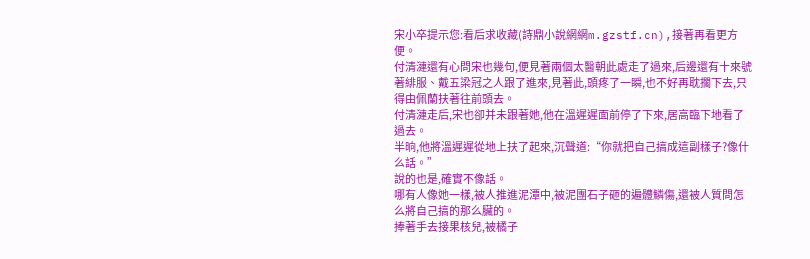宋小卒提示您:看后求收藏(詩鼎小說網網m.gzstf.cn),接著再看更方便。
付清漣還有心問宋也幾句,便見著兩個太醫朝此處走了過來,后邊還有十來號著緋服、戴五梁冠之人跟了進來,見著此,頭疼了一瞬,也不好再耽擱下去,只得由佩蘭扶著往前頭去。
付清漣走后,宋也卻并未跟著她,他在溫遲遲面前停了下來,居高臨下地看了過去。
半晌,他將溫遲遲從地上扶了起來,沉聲道:“你就把自己搞成這副樣子?像什么話。”
說的也是,確實不像話。
哪有人像她一樣,被人推進泥潭中,被泥團石子砸的遍體鱗傷,還被人質問怎么將自己搞的那么臟的。
捧著手去接果核兒,被橘子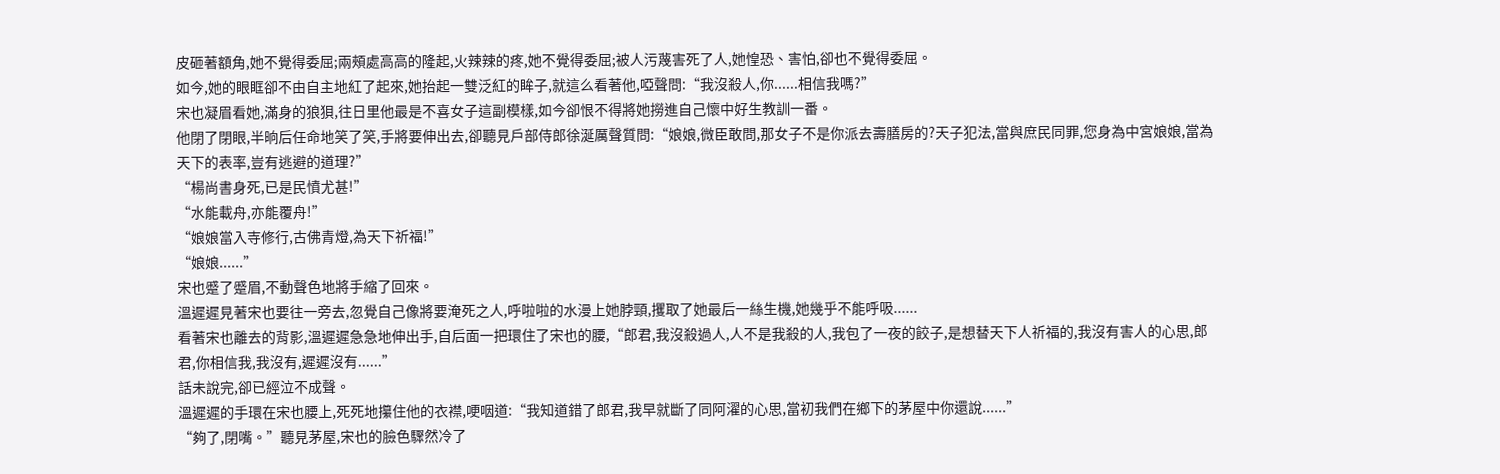皮砸著額角,她不覺得委屈;兩頰處高高的隆起,火辣辣的疼,她不覺得委屈;被人污蔑害死了人,她惶恐、害怕,卻也不覺得委屈。
如今,她的眼眶卻不由自主地紅了起來,她抬起一雙泛紅的眸子,就這么看著他,啞聲問:“我沒殺人,你......相信我嗎?”
宋也凝眉看她,滿身的狼狽,往日里他最是不喜女子這副模樣,如今卻恨不得將她撈進自己懷中好生教訓一番。
他閉了閉眼,半晌后任命地笑了笑,手將要伸出去,卻聽見戶部侍郎徐涎厲聲質問:“娘娘,微臣敢問,那女子不是你派去壽膳房的?天子犯法,當與庶民同罪,您身為中宮娘娘,當為天下的表率,豈有逃避的道理?”
“楊尚書身死,已是民憤尤甚!”
“水能載舟,亦能覆舟!”
“娘娘當入寺修行,古佛青燈,為天下祈福!”
“娘娘......”
宋也蹙了蹙眉,不動聲色地將手縮了回來。
溫遲遲見著宋也要往一旁去,忽覺自己像將要淹死之人,呼啦啦的水漫上她脖頸,攫取了她最后一絲生機,她幾乎不能呼吸......
看著宋也離去的背影,溫遲遲急急地伸出手,自后面一把環住了宋也的腰,“郎君,我沒殺過人,人不是我殺的人,我包了一夜的餃子,是想替天下人祈福的,我沒有害人的心思,郎君,你相信我,我沒有,遲遲沒有......”
話未說完,卻已經泣不成聲。
溫遲遲的手環在宋也腰上,死死地攥住他的衣襟,哽咽道:“我知道錯了郎君,我早就斷了同阿濯的心思,當初我們在鄉下的茅屋中你還說......”
“夠了,閉嘴。”聽見茅屋,宋也的臉色驟然冷了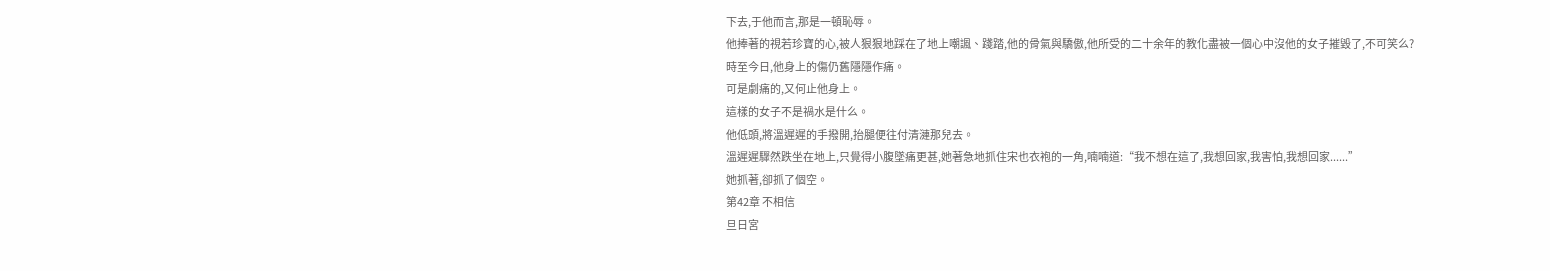下去,于他而言,那是一頓恥辱。
他捧著的視若珍寶的心,被人狠狠地踩在了地上嘲諷、踐踏,他的骨氣與驕傲,他所受的二十余年的教化盡被一個心中沒他的女子摧毀了,不可笑么?
時至今日,他身上的傷仍舊隱隱作痛。
可是劇痛的,又何止他身上。
這樣的女子不是禍水是什么。
他低頭,將溫遲遲的手撥開,抬腿便往付清漣那兒去。
溫遲遲驟然跌坐在地上,只覺得小腹墜痛更甚,她著急地抓住宋也衣袍的一角,喃喃道:“我不想在這了,我想回家,我害怕,我想回家......”
她抓著,卻抓了個空。
第42章 不相信
旦日宮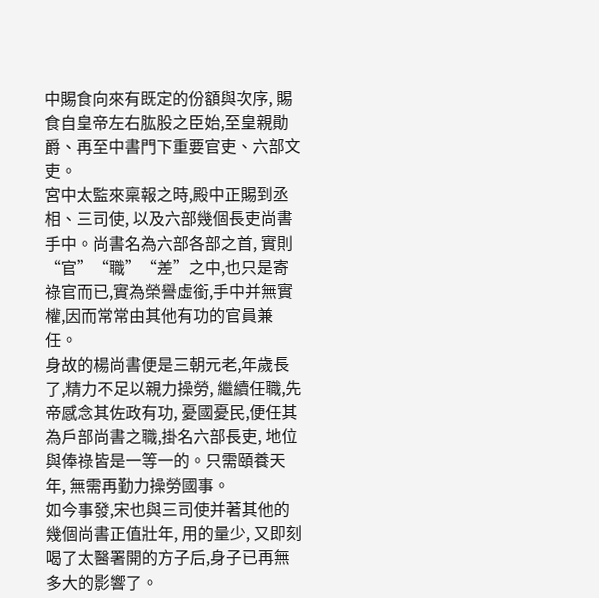中賜食向來有既定的份額與次序, 賜食自皇帝左右肱股之臣始,至皇親勛爵、再至中書門下重要官吏、六部文吏。
宮中太監來稟報之時,殿中正賜到丞相、三司使, 以及六部幾個長吏尚書手中。尚書名為六部各部之首, 實則“官”“職”“差”之中,也只是寄祿官而已,實為榮譽虛銜,手中并無實權,因而常常由其他有功的官員兼任。
身故的楊尚書便是三朝元老,年歲長了,精力不足以親力操勞, 繼續任職,先帝感念其佐政有功, 憂國憂民,便任其為戶部尚書之職,掛名六部長吏, 地位與俸祿皆是一等一的。只需頤養天年, 無需再勤力操勞國事。
如今事發,宋也與三司使并著其他的幾個尚書正值壯年, 用的量少, 又即刻喝了太醫署開的方子后,身子已再無多大的影響了。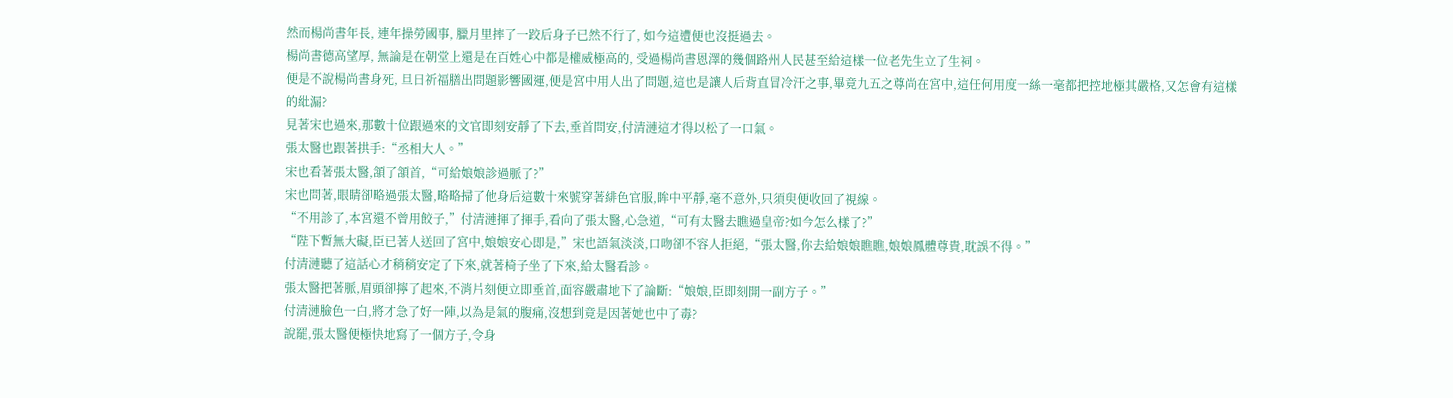然而楊尚書年長, 連年操勞國事, 臘月里摔了一跤后身子已然不行了, 如今這遭便也沒挺過去。
楊尚書德高望厚, 無論是在朝堂上還是在百姓心中都是權威極高的, 受過楊尚書恩澤的幾個路州人民甚至給這樣一位老先生立了生祠。
便是不說楊尚書身死, 旦日祈福膳出問題影響國運,便是宮中用人出了問題,這也是讓人后背直冒冷汗之事,畢竟九五之尊尚在宮中,這任何用度一絲一毫都把控地極其嚴格,又怎會有這樣的紕漏?
見著宋也過來,那數十位跟過來的文官即刻安靜了下去,垂首問安,付清漣這才得以松了一口氣。
張太醫也跟著拱手:“丞相大人。”
宋也看著張太醫,頷了頷首,“可給娘娘診過脈了?”
宋也問著,眼睛卻略過張太醫,略略掃了他身后這數十來號穿著緋色官服,眸中平靜,毫不意外,只須臾便收回了視線。
“不用診了,本宮還不曾用餃子,”付清漣揮了揮手,看向了張太醫,心急道,“可有太醫去瞧過皇帝?如今怎么樣了?”
“陛下暫無大礙,臣已著人送回了宮中,娘娘安心即是,”宋也語氣淡淡,口吻卻不容人拒絕,“張太醫,你去給娘娘瞧瞧,娘娘鳳體尊貴,耽誤不得。”
付清漣聽了這話心才稍稍安定了下來,就著椅子坐了下來,給太醫看診。
張太醫把著脈,眉頭卻擰了起來,不消片刻便立即垂首,面容嚴肅地下了論斷:“娘娘,臣即刻開一副方子。”
付清漣臉色一白,將才急了好一陣,以為是氣的腹痛,沒想到竟是因著她也中了毒?
說罷,張太醫便極快地寫了一個方子,令身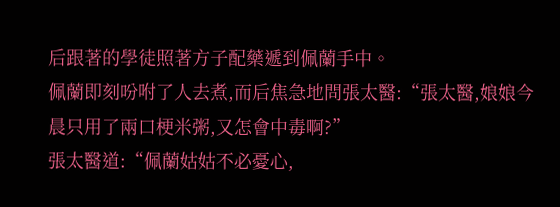后跟著的學徒照著方子配藥遞到佩蘭手中。
佩蘭即刻吩咐了人去煮,而后焦急地問張太醫:“張太醫,娘娘今晨只用了兩口梗米粥,又怎會中毒啊?”
張太醫道:“佩蘭姑姑不必憂心,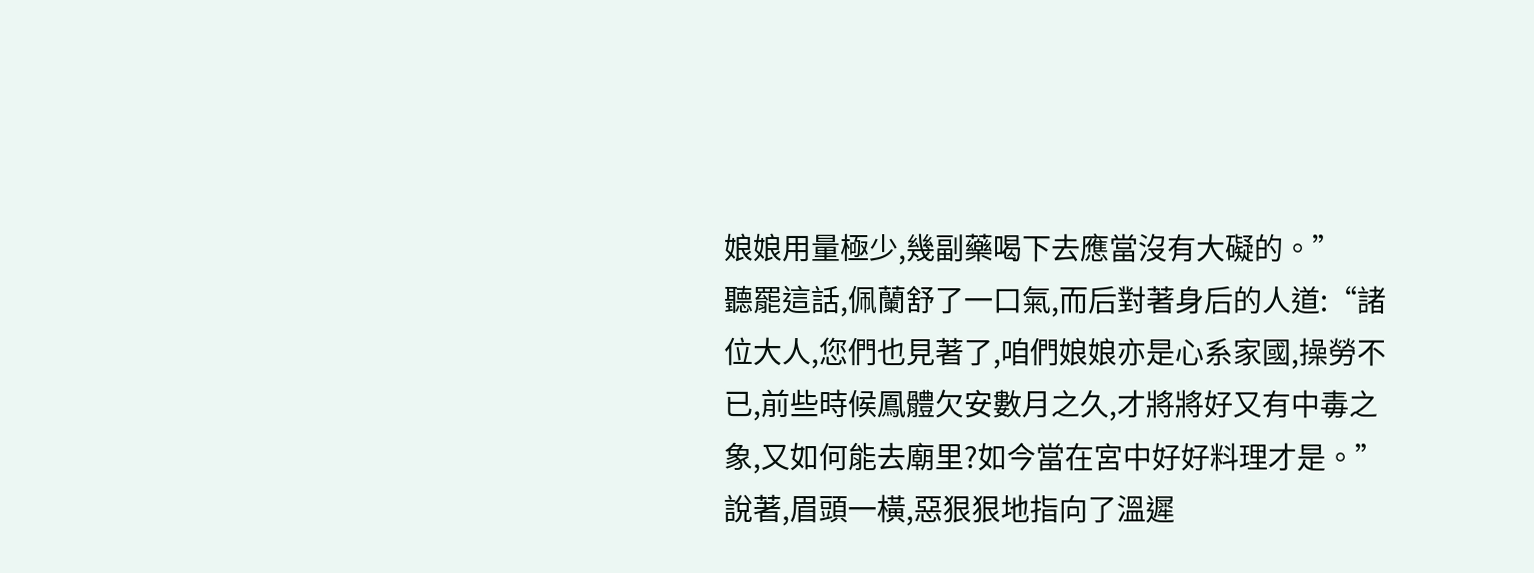娘娘用量極少,幾副藥喝下去應當沒有大礙的。”
聽罷這話,佩蘭舒了一口氣,而后對著身后的人道:“諸位大人,您們也見著了,咱們娘娘亦是心系家國,操勞不已,前些時候鳳體欠安數月之久,才將將好又有中毒之象,又如何能去廟里?如今當在宮中好好料理才是。”
說著,眉頭一橫,惡狠狠地指向了溫遲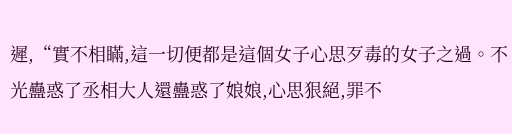遲,“實不相瞞,這一切便都是這個女子心思歹毒的女子之過。不光蠱惑了丞相大人還蠱惑了娘娘,心思狠絕,罪不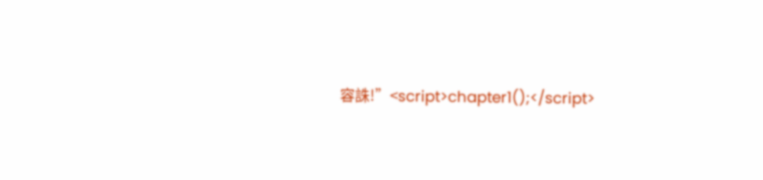容誅!”<script>chapter1();</script>